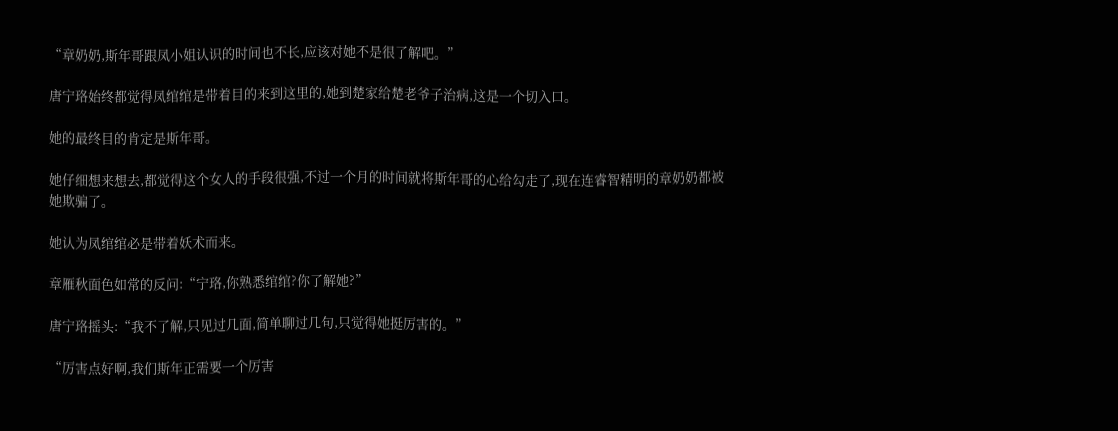“章奶奶,斯年哥跟凤小姐认识的时间也不长,应该对她不是很了解吧。”

唐宁珞始终都觉得凤绾绾是带着目的来到这里的,她到楚家给楚老爷子治病,这是一个切入口。

她的最终目的肯定是斯年哥。

她仔细想来想去,都觉得这个女人的手段很强,不过一个月的时间就将斯年哥的心给勾走了,现在连睿智精明的章奶奶都被她欺骗了。

她认为凤绾绾必是带着妖术而来。

章雁秋面色如常的反问:“宁珞,你熟悉绾绾?你了解她?”

唐宁珞摇头:“我不了解,只见过几面,简单聊过几句,只觉得她挺厉害的。”

“厉害点好啊,我们斯年正需要一个厉害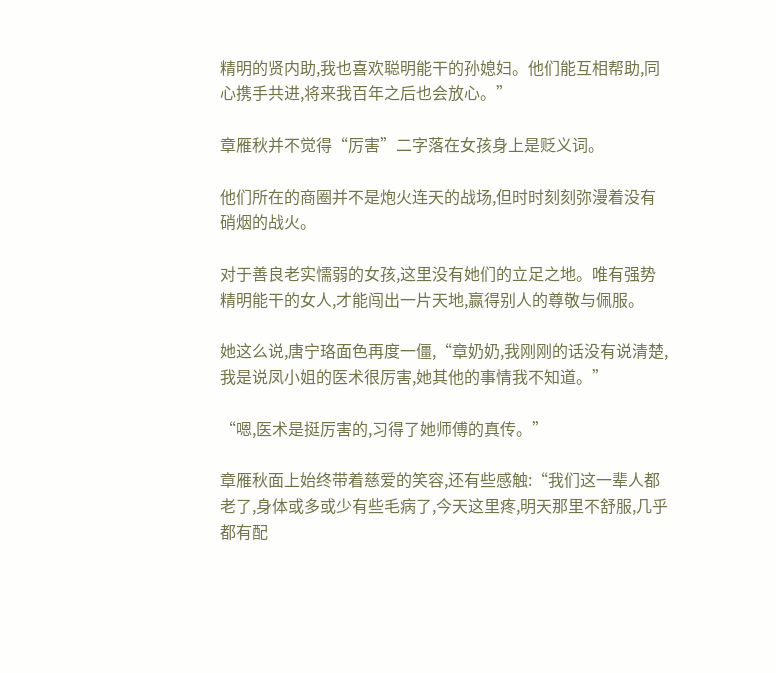精明的贤内助,我也喜欢聪明能干的孙媳妇。他们能互相帮助,同心携手共进,将来我百年之后也会放心。”

章雁秋并不觉得“厉害”二字落在女孩身上是贬义词。

他们所在的商圈并不是炮火连天的战场,但时时刻刻弥漫着没有硝烟的战火。

对于善良老实懦弱的女孩,这里没有她们的立足之地。唯有强势精明能干的女人,才能闯出一片天地,赢得别人的尊敬与佩服。

她这么说,唐宁珞面色再度一僵,“章奶奶,我刚刚的话没有说清楚,我是说凤小姐的医术很厉害,她其他的事情我不知道。”

“嗯,医术是挺厉害的,习得了她师傅的真传。”

章雁秋面上始终带着慈爱的笑容,还有些感触:“我们这一辈人都老了,身体或多或少有些毛病了,今天这里疼,明天那里不舒服,几乎都有配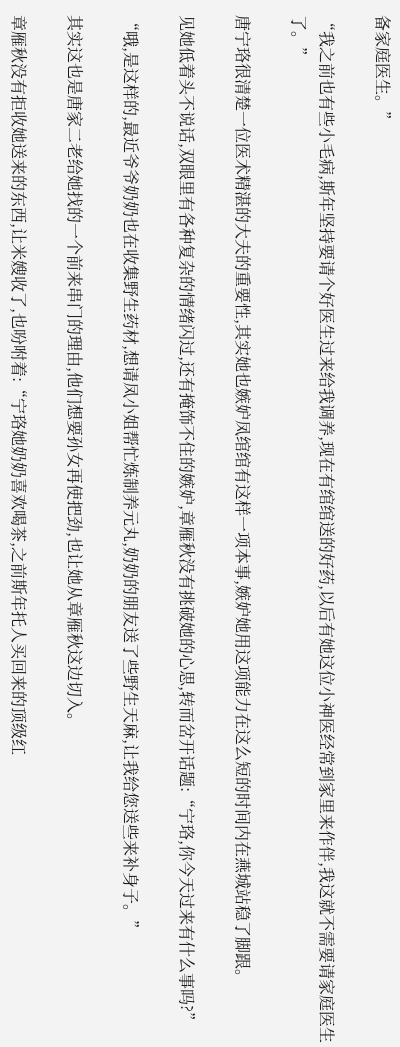备家庭医生。”

“我之前也有些小毛病,斯年坚持要请个好医生过来给我调养,现在有绾绾送的好药,以后有她这位小神医经常到家里来作伴,我这就不需要请家庭医生了。”

唐宁珞很清楚一位医术精湛的大夫的重要性,其实她也嫉妒凤绾绾有这样一项本事,嫉妒她用这项能力在这么短的时间内在燕城站稳了脚跟。

见她低着头不说话,双眼里有各种复杂的情绪闪过,还有掩饰不住的嫉妒,章雁秋没有挑破她的心思,转而岔开话题:“宁珞,你今天过来有什么事吗?”

“哦,是这样的,最近爷爷奶奶也在收集野生药材,想请凤小姐帮忙炼制养元丸,奶奶的朋友送了些野生天麻,让我给您送些来补身子。”

其实这也是唐家二老给她找的一个前来串门的理由,他们想要孙女再使把劲,也让她从章雁秋这边切入。

章雁秋没有拒收她送来的东西,让米嫂收了,也吩咐着:“宁珞她奶奶喜欢喝茶,之前斯年托人买回来的顶级红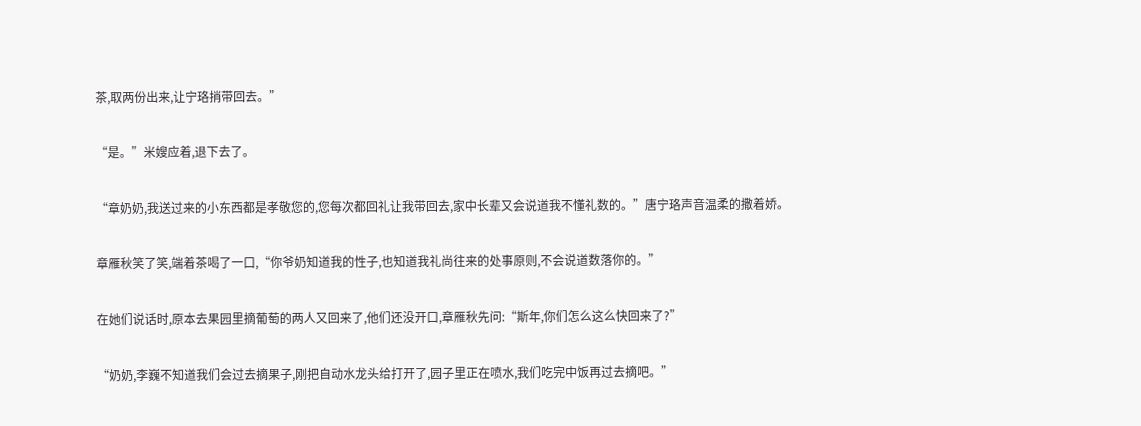茶,取两份出来,让宁珞捎带回去。”

“是。”米嫂应着,退下去了。

“章奶奶,我送过来的小东西都是孝敬您的,您每次都回礼让我带回去,家中长辈又会说道我不懂礼数的。”唐宁珞声音温柔的撒着娇。

章雁秋笑了笑,端着茶喝了一口,“你爷奶知道我的性子,也知道我礼尚往来的处事原则,不会说道数落你的。”

在她们说话时,原本去果园里摘葡萄的两人又回来了,他们还没开口,章雁秋先问:“斯年,你们怎么这么快回来了?”

“奶奶,李巍不知道我们会过去摘果子,刚把自动水龙头给打开了,园子里正在喷水,我们吃完中饭再过去摘吧。”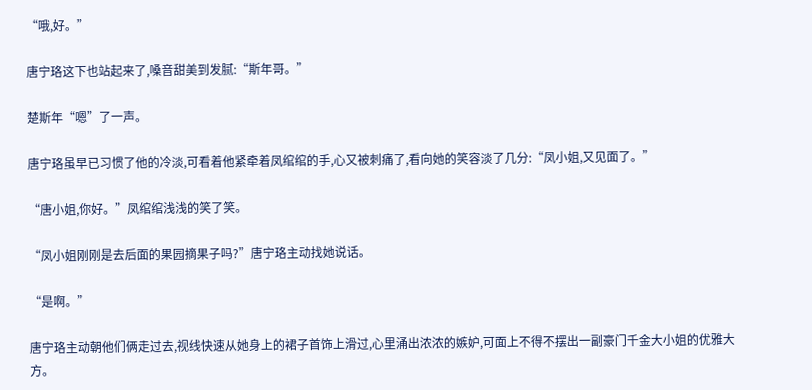“哦,好。”

唐宁珞这下也站起来了,嗓音甜美到发腻:“斯年哥。”

楚斯年“嗯”了一声。

唐宁珞虽早已习惯了他的冷淡,可看着他紧牵着凤绾绾的手,心又被刺痛了,看向她的笑容淡了几分:“凤小姐,又见面了。”

“唐小姐,你好。”凤绾绾浅浅的笑了笑。

“凤小姐刚刚是去后面的果园摘果子吗?”唐宁珞主动找她说话。

“是啊。”

唐宁珞主动朝他们俩走过去,视线快速从她身上的裙子首饰上滑过,心里涌出浓浓的嫉妒,可面上不得不摆出一副豪门千金大小姐的优雅大方。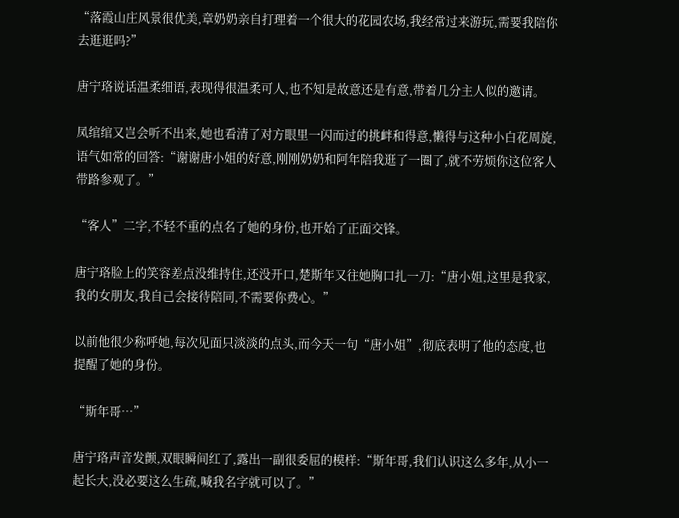“落霞山庄风景很优美,章奶奶亲自打理着一个很大的花园农场,我经常过来游玩,需要我陪你去逛逛吗?”

唐宁珞说话温柔细语,表现得很温柔可人,也不知是故意还是有意,带着几分主人似的邀请。

凤绾绾又岂会听不出来,她也看清了对方眼里一闪而过的挑衅和得意,懒得与这种小白花周旋,语气如常的回答:“谢谢唐小姐的好意,刚刚奶奶和阿年陪我逛了一圈了,就不劳烦你这位客人带路参观了。”

“客人”二字,不轻不重的点名了她的身份,也开始了正面交锋。

唐宁珞脸上的笑容差点没维持住,还没开口,楚斯年又往她胸口扎一刀:“唐小姐,这里是我家,我的女朋友,我自己会接待陪同,不需要你费心。”

以前他很少称呼她,每次见面只淡淡的点头,而今天一句“唐小姐”,彻底表明了他的态度,也提醒了她的身份。

“斯年哥…”

唐宁珞声音发颤,双眼瞬间红了,露出一副很委屈的模样:“斯年哥,我们认识这么多年,从小一起长大,没必要这么生疏,喊我名字就可以了。”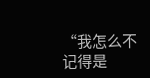“我怎么不记得是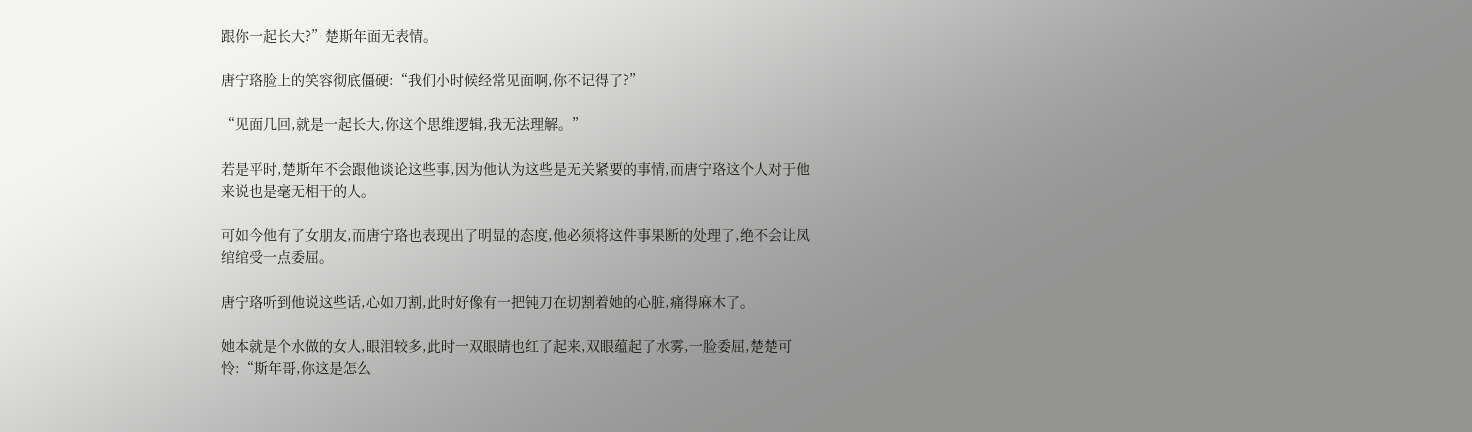跟你一起长大?”楚斯年面无表情。

唐宁珞脸上的笑容彻底僵硬:“我们小时候经常见面啊,你不记得了?”

“见面几回,就是一起长大,你这个思维逻辑,我无法理解。”

若是平时,楚斯年不会跟他谈论这些事,因为他认为这些是无关紧要的事情,而唐宁珞这个人对于他来说也是毫无相干的人。

可如今他有了女朋友,而唐宁珞也表现出了明显的态度,他必须将这件事果断的处理了,绝不会让凤绾绾受一点委屈。

唐宁珞听到他说这些话,心如刀割,此时好像有一把钝刀在切割着她的心脏,痛得麻木了。

她本就是个水做的女人,眼泪较多,此时一双眼睛也红了起来,双眼蕴起了水雾,一脸委屈,楚楚可怜:“斯年哥,你这是怎么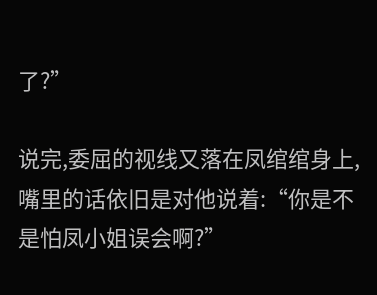了?”

说完,委屈的视线又落在凤绾绾身上,嘴里的话依旧是对他说着:“你是不是怕凤小姐误会啊?”